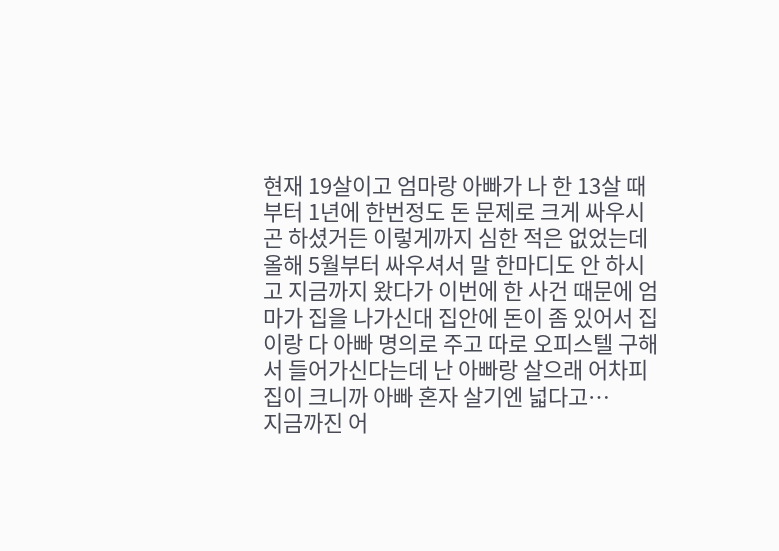현재 19살이고 엄마랑 아빠가 나 한 13살 때부터 1년에 한번정도 돈 문제로 크게 싸우시곤 하셨거든 이렇게까지 심한 적은 없었는데 올해 5월부터 싸우셔서 말 한마디도 안 하시고 지금까지 왔다가 이번에 한 사건 때문에 엄마가 집을 나가신대 집안에 돈이 좀 있어서 집이랑 다 아빠 명의로 주고 따로 오피스텔 구해서 들어가신다는데 난 아빠랑 살으래 어차피 집이 크니까 아빠 혼자 살기엔 넓다고…
지금까진 어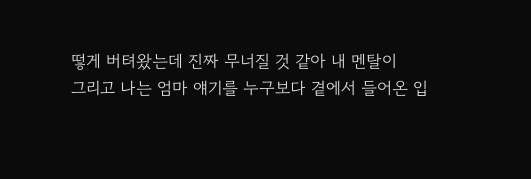떻게 버텨왔는데 진짜 무너질 것 같아 내 멘탈이
그리고 나는 엄마 얘기를 누구보다 곁에서 들어온 입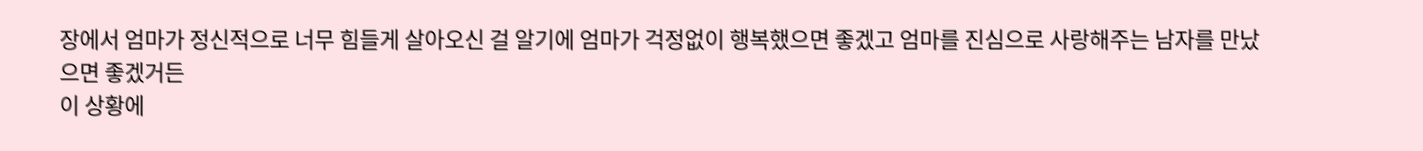장에서 엄마가 정신적으로 너무 힘들게 살아오신 걸 알기에 엄마가 걱정없이 행복했으면 좋겠고 엄마를 진심으로 사랑해주는 남자를 만났으면 좋겠거든
이 상황에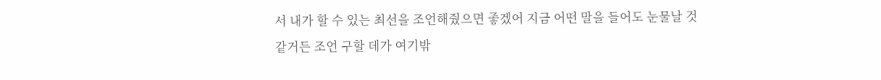서 내가 할 수 있는 최선을 조언해줬으면 좋겠어 지금 어떤 말을 들어도 눈물날 것 같거든 조언 구할 데가 여기밖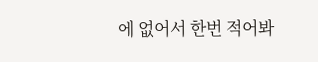에 없어서 한번 적어봐